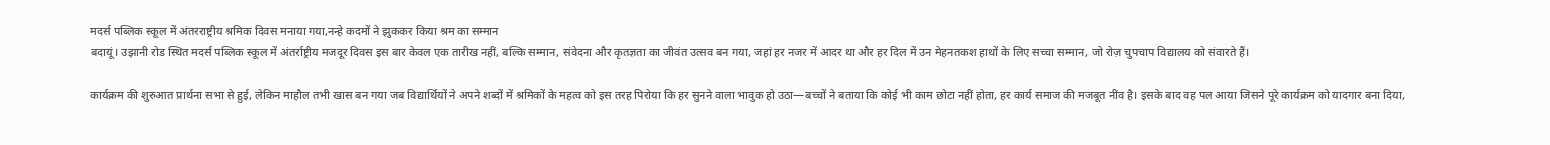मदर्स पब्लिक स्कूल में अंतरराष्ट्रीय श्रमिक दिवस मनाया गया,नन्हे कदमों ने झुककर किया श्रम का सम्मान
बदायूं। उझानी रोड स्थित मदर्स पब्लिक स्कूल में अंतर्राष्ट्रीय मजदूर दिवस इस बार केवल एक तारीख नहीं, बल्कि सम्मान, संवेदना और कृतज्ञता का जीवंत उत्सव बन गया, जहां हर नजर में आदर था और हर दिल में उन मेहनतकश हाथों के लिए सच्चा सम्मान, जो रोज़ चुपचाप विद्यालय को संवारते हैं।

कार्यक्रम की शुरुआत प्रार्थना सभा से हुई, लेकिन माहौल तभी खास बन गया जब विद्यार्थियों ने अपने शब्दों में श्रमिकों के महत्व को इस तरह पिरोया कि हर सुनने वाला भावुक हो उठा—बच्चों ने बताया कि कोई भी काम छोटा नहीं होता, हर कार्य समाज की मजबूत नींव है। इसके बाद वह पल आया जिसने पूरे कार्यक्रम को यादगार बना दिया,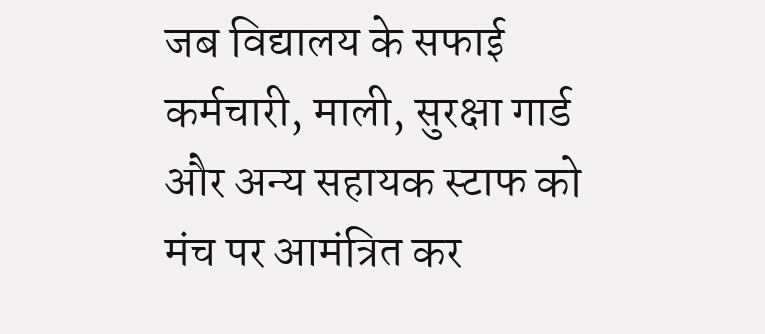जब विद्यालय के सफाई कर्मचारी, माली, सुरक्षा गार्ड और अन्य सहायक स्टाफ को मंच पर आमंत्रित कर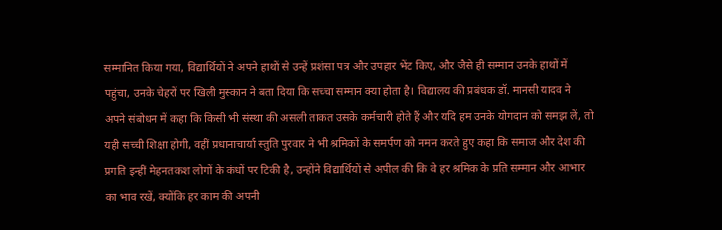सम्मानित किया गया, विद्यार्थियों ने अपने हाथों से उन्हें प्रशंसा पत्र और उपहार भेंट किए, और जैसे ही सम्मान उनके हाथों में पहुंचा, उनके चेहरों पर खिली मुस्कान ने बता दिया कि सच्चा सम्मान क्या होता है। विद्यालय की प्रबंधक डॉ. मानसी यादव ने अपने संबोधन में कहा कि किसी भी संस्था की असली ताकत उसके कर्मचारी होते हैं और यदि हम उनके योगदान को समझ लें, तो यही सच्ची शिक्षा होगी, वहीं प्रधानाचार्या स्तुति पुरवार ने भी श्रमिकों के समर्पण को नमन करते हुए कहा कि समाज और देश की प्रगति इन्हीं मेहनतकश लोगों के कंधों पर टिकी है, उन्होंने विद्यार्थियों से अपील की कि वे हर श्रमिक के प्रति सम्मान और आभार का भाव रखें, क्योंकि हर काम की अपनी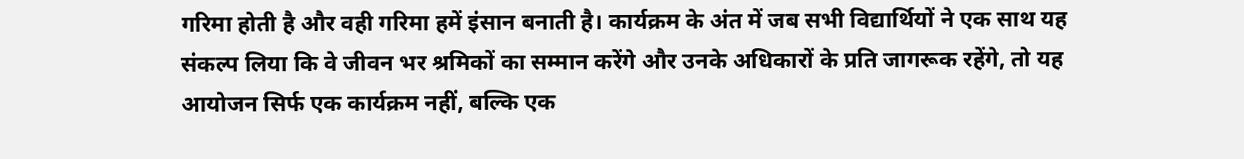गरिमा होती है और वही गरिमा हमें इंसान बनाती है। कार्यक्रम के अंत में जब सभी विद्यार्थियों ने एक साथ यह संकल्प लिया कि वे जीवन भर श्रमिकों का सम्मान करेंगे और उनके अधिकारों के प्रति जागरूक रहेंगे, तो यह आयोजन सिर्फ एक कार्यक्रम नहीं, बल्कि एक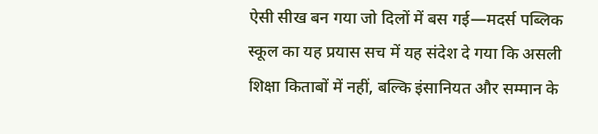ऐसी सीख बन गया जो दिलों में बस गई—मदर्स पब्लिक स्कूल का यह प्रयास सच में यह संदेश दे गया कि असली शिक्षा किताबों में नहीं, बल्कि इंसानियत और सम्मान के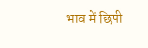भाव में छिपी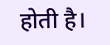होती है।